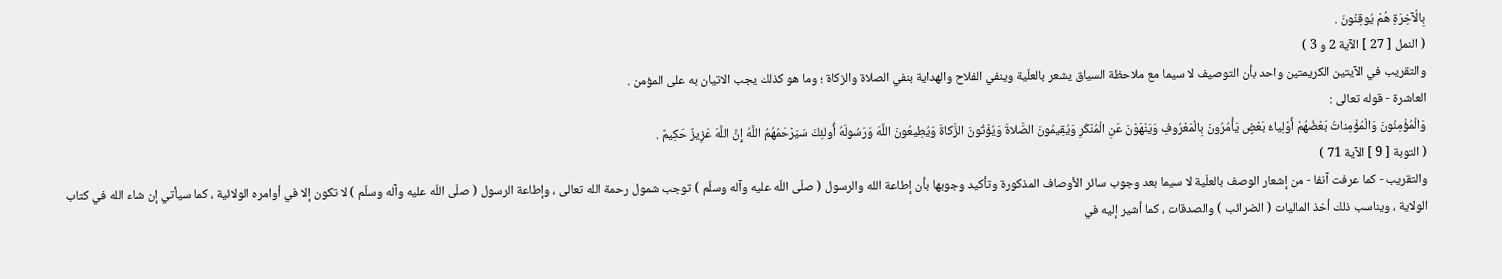بِالْآخِرَةِ هُمْ يُوقِنُونَ .
( النمل [ 27 ] الآية 2 و 3 )
والتقريب في الآيتين الكريمتين واحد بأن التوصيف لا سيما مع ملاحظة السياق يشعر بالعلّية وينفي الفلاح والهداية بنفي الصلاة والزكاة ؛ وما هو كذلك يجب الاتيان به على المؤمن .
العاشرة - قوله تعالى :
وَالْمُؤْمِنُونَ وَالْمُؤْمِناتُ بَعْضُهُمْ أَوْلِياءُ بَعْضٍ يَأْمُرُونَ بِالْمَعْرُوفِ وَيَنْهَوْنَ عَنِ الْمُنْكَرِ وَيُقِيمُونَ الصَّلاةَ وَيُؤْتُونَ الزَّكاةَ وَيُطِيعُونَ اللَّهَ وَرَسُولَهُ أُولئِكَ سَيَرْحَمُهُمُ اللَّهُ إِنَّ اللَّهَ عَزِيزٌ حَكِيمٌ .
( التوبة [ 9 ] الآية 71 )
والتقريب - كما عرفت آنفا - من إشعار الوصف بالعلّية لا سيما بعد وجوب سائر الأوصاف المذكورة وتأكيد وجوبها بأن إطاعة الله والرسول ( صلّى اللّه عليه وآله وسلّم ) توجب شمول رحمة الله تعالى ، وإطاعة الرسول ( صلّى اللّه عليه وآله وسلّم ) لا تكون إلا في أوامره الولائية ، كما سيأتي إن شاء الله في كتاب الولاية ، ويناسب ذلك أخذ الماليات ( الضرائب ) والصدقات ، كما أشير إليه في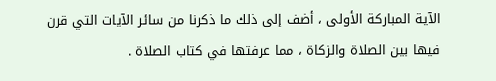الآية المباركة الأولى ، أضف إلى ذلك ما ذكرنا من سائر الآيات التي قرن فيها بين الصلاة والزكاة ، مما عرفتها في كتاب الصلاة .